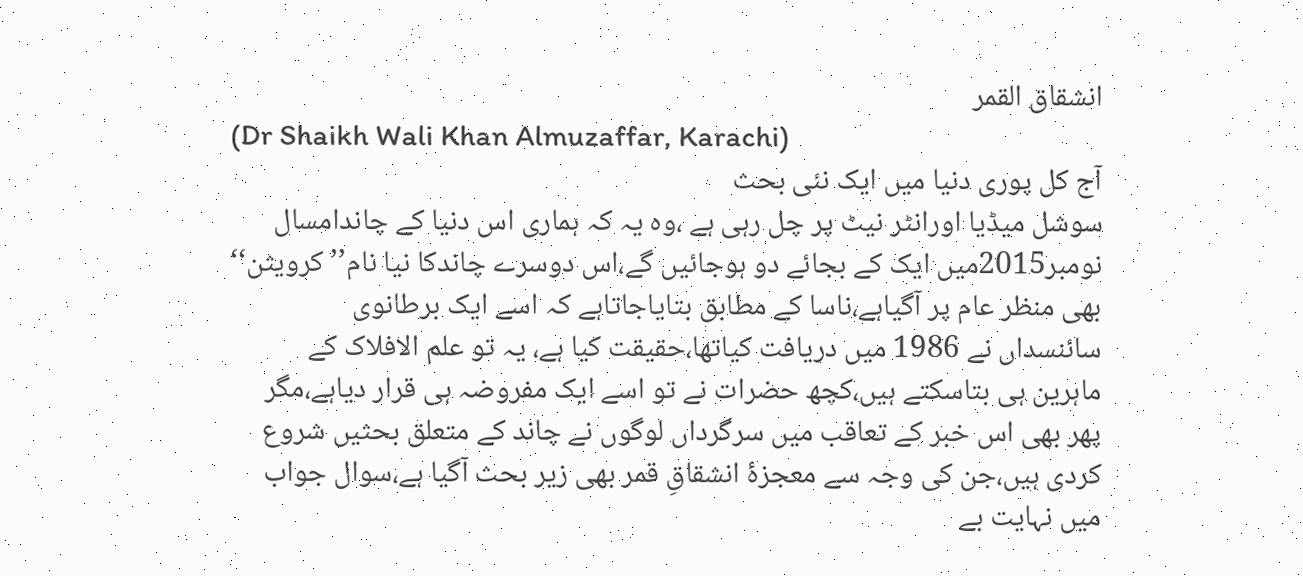انشقاق القمر
(Dr Shaikh Wali Khan Almuzaffar, Karachi)
آج کل پوری دنیا میں ایک نئی بحث
سوشل میڈیا اورانٹر نیٹ پر چل رہی ہے ،وہ یہ کہ ہماری اس دنیا کے چاندامسال
نومبر2015میں ایک کے بجائے دو ہوجائیں گے،اس دوسرے چاندکا نیا نام’’کرویثن‘‘
بھی منظر عام پر آگیاہے،ناسا کے مطابق بتایاجاتاہے کہ اسے ایک برطانوی
سائنسداں نے 1986 میں دریافت کیاتھا،حقیقت کیا ہے، یہ تو علم الافلاک کے
ماہرین ہی بتاسکتے ہیں،کچھ حضرات نے تو اسے ایک مفروضہ ہی قرار دیاہے،مگر
پھر بھی اس خبر کے تعاقب میں سرگرداں لوگوں نے چاند کے متعلق بحثیں شروع
کردی ہیں،جن کی وجہ سے معجزۂ انشقاقِ قمر بھی زیر بحث آگیا ہے،سوال جواب
میں نہایت بے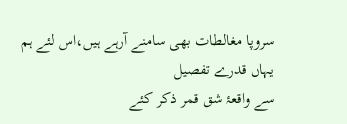سروپا مغالطات بھی سامنے آرہے ہیں،اس لئے ہم یہاں قدرے تفصیل
سے واقعۂ شق قمر ذکر کئے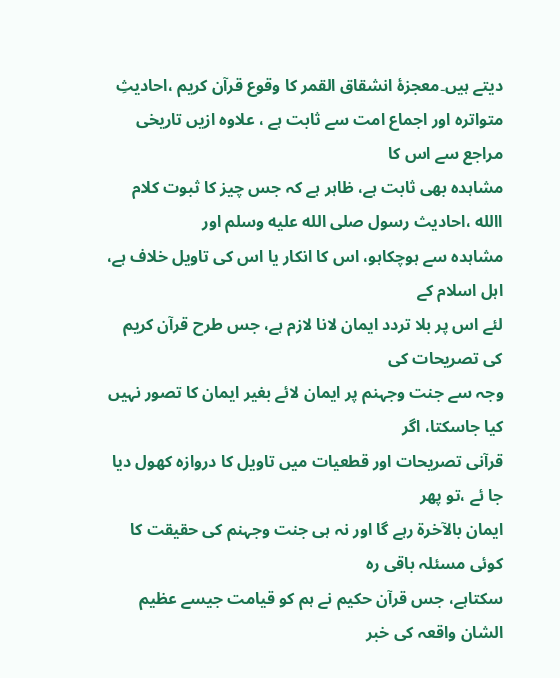دیتے ہیں۔معجزۂ انشقاق القمر کا وقوع قرآن کریم ،احادیثِ
متواترہ اور اجماع امت سے ثابت ہے ، علاوہ ازیں تاریخی مراجع سے اس کا
مشاہدہ بھی ثابت ہے، ظاہر ہے کہ جس چیز کا ثبوت کلام االله ،احادیث رسول صلى الله عليه وسلم اور
مشاہدہ سے ہوچکاہو، اس کا انکار یا اس کی تاویل خلاف ہے، اہل اسلام کے
لئے اس پر بلا تردد ایمان لانا لازم ہے، جس طرح قرآن کریم کی تصریحات کی
وجہ سے جنت وجہنم پر ایمان لائے بغیر ایمان کا تصور نہیں کیا جاسکتا، اگر
قرآنی تصریحات اور قطعیات میں تاویل کا دروازہ کھول دیا جا ئے ،تو پھر
ایمان بالآخرۃ رہے گا اور نہ ہی جنت وجہنم کی حقیقت کا کوئی مسئلہ باقی رہ
سکتاہے، جس قرآن حکیم نے ہم کو قیامت جیسے عظیم الشان واقعہ کی خبر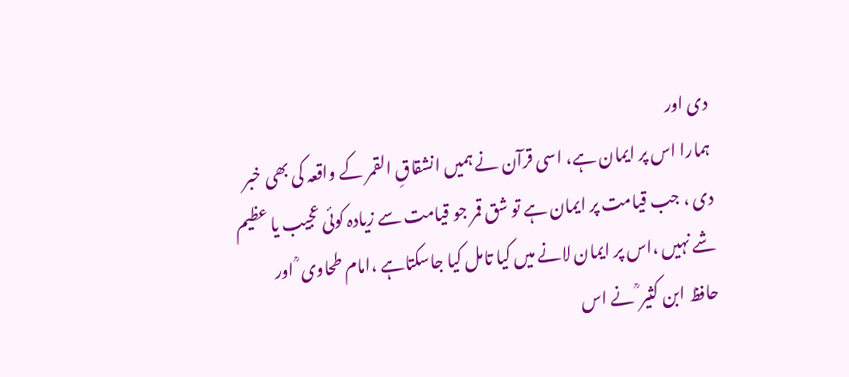دی اور
ہمارا اس پر ایمان ہے، اسی قرآن نے ہمیں انشقاقِ القمر کے واقعہ کی بھی خبر
دی ، جب قیامت پر ایمان ہے تو شق قمر جو قیامت سے زیادہ کوئی عجیب یا عظیم
شے نہیں ،اس پر ایمان لانے میں کیا تامل کیا جاسکتاہے ،امام طحاوی ؒ اور
حافظ ابن کثیر ؒ نے اس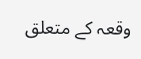وقعہ کے متعلق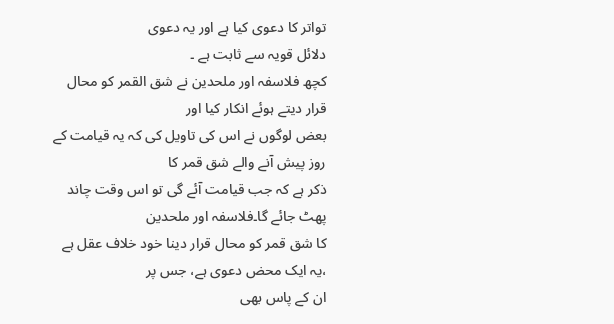تواتر کا دعوی کیا ہے اور یہ دعوی
دلائل قویہ سے ثابت ہے ۔
کچھ فلاسفہ اور ملحدین نے شق القمر کو محال قرار دیتے ہوئے انکار کیا اور
بعض لوگوں نے اس کی تاویل کی کہ یہ قیامت کے روز پیش آنے والے شق قمر کا
ذکر ہے کہ جب قیامت آئے گی تو اس وقت چاند پھٹ جائے گا۔فلاسفہ اور ملحدین
کا شق قمر کو محال قرار دینا خود خلاف عقل ہے ،یہ ایک محض دعوی ہے، جس پر
ان کے پاس بھی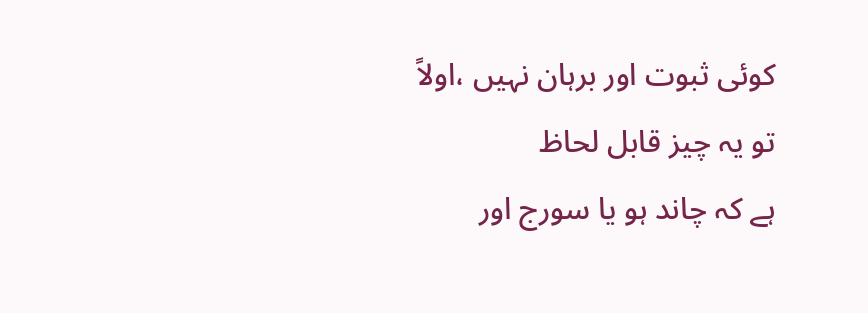کوئی ثبوت اور برہان نہیں ،اولاً تو یہ چیز قابل لحاظ
ہے کہ چاند ہو یا سورج اور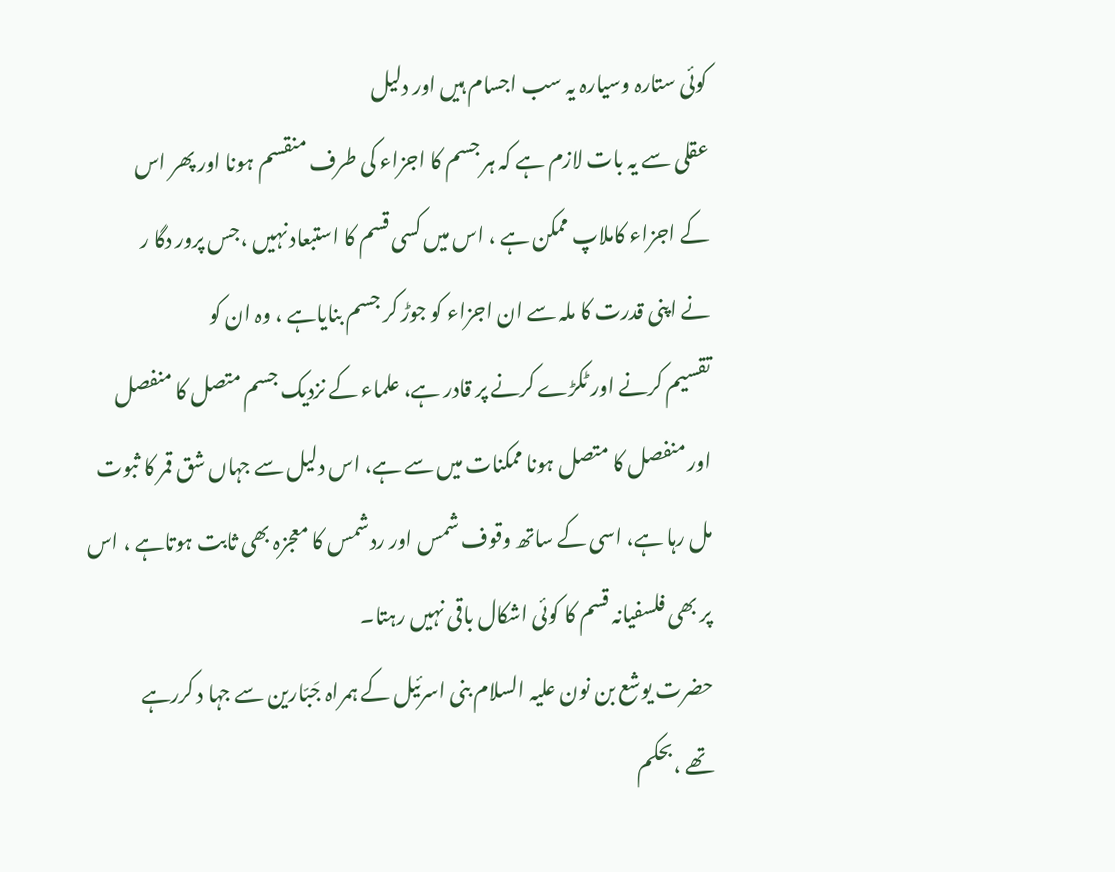کوئی ستارہ وسیارہ یہ سب اجسام ہیں اور دلیل
عقلی سے یہ بات لازم ہے کہ ہر جسم کا اجزاء کی طرف منقسم ہونا اور پھر اس
کے اجزاء کاملاپ ممکن ہے ، اس میں کسی قسم کا استبعاد نہیں ،جس پرور دگا ر
نے اپنی قدرت کا ملہ سے ان اجزاء کو جوڑ کر جسم بنایاہے ، وہ ان کو
تقسیم کرنے اور ٹکڑے کرنے پر قادر ہے، علماء کے نزدیک جسم متصل کا منفصل
اور منفصل کا متصل ہونا ممکنات میں سے ہے، اس دلیل سے جہاں شق قمر کا ثبوت
مل رہا ہے، اسی کے ساتھ وقوف شمس اور ردشمس کا معجزہ بھی ثابت ہوتاہے ، اس
پر بھی فلسفیانہ قسم کا کوئی اشکال باقی نہیں رہتا۔
حضرت یوشع بن نون علیہ السلام بنی اسرئیل کے ہمراہ جَبّارین سے جہا د کررہے
تھے ،بحکم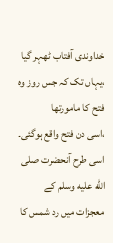خداوندی آفتاب ٹھہر گیا ،یہاں تک کہ جس روز وہ فتح کا مامورتھا
،اسی دن فتح واقع ہوگئی۔ اسی طرح آنحضرت صلى الله عليه وسلم کے معجزات میں رد شمس کا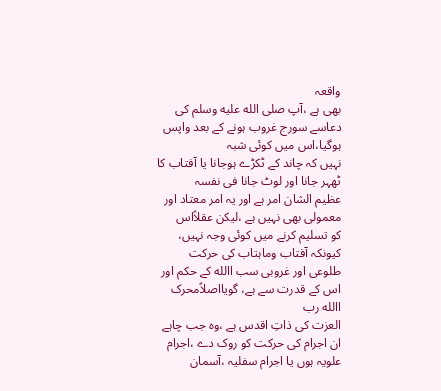واقعہ
بھی ہے ،آپ صلى الله عليه وسلم کی دعاسے سورج غروب ہونے کے بعد واپس ہوگیا،اس میں کوئی شبہ
نہیں کہ چاند کے ٹکڑے ہوجانا یا آفتاب کا ٹھہر جانا اور لوٹ جانا فی نفسہ
عظیم الشان امر ہے اور یہ امر معتاد اور معمولی بھی نہیں ہے ،لیکن عقلاًاس
کو تسلیم کرنے میں کوئی وجہ نہیں، کیونکہ آفتاب وماہتاب کی حرکت
طلوعی اور غروبی سب االله کے حکم اور اس کے قدرت سے ہے، گویااصلاًمحرک االله رب
العزت کی ذاتِ اقدس ہے ،وہ جب چاہے ان اجرام کی حرکت کو روک دے ،اجرام
علویہ ہوں یا اجرام سفلیہ ،آسمان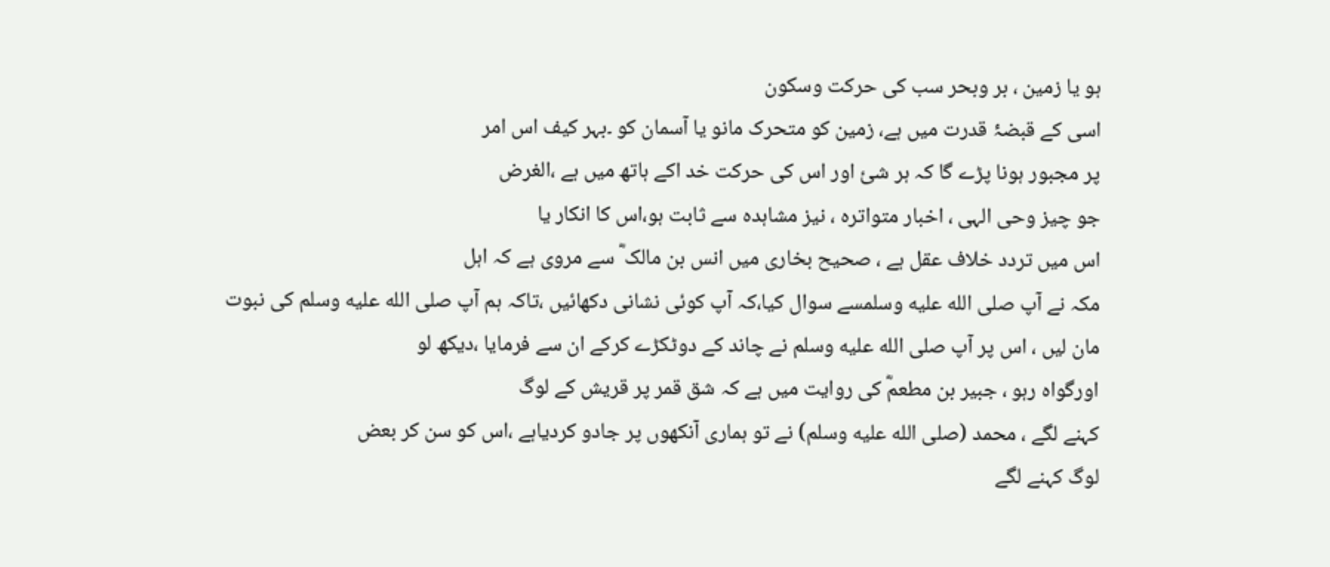ہو یا زمین ، بر وبحر سب کی حرکت وسکون
اسی کے قبضۂ قدرت میں ہے، زمین کو متحرک مانو یا آسمان کو ۔بہر کیف اس امر
پر مجبور ہونا پڑے گا کہ ہر شیٔ اور اس کی حرکت خد اکے ہاتھ میں ہے ،الغرض
جو چیز وحی الہی ، اخبار متواترہ ، نیز مشاہدہ سے ثابت ہو،اس کا انکار یا
اس میں تردد خلاف عقل ہے ، صحیح بخاری میں انس بن مالک ؓ سے مروی ہے کہ اہل
مکہ نے آپ صلى الله عليه وسلمسے سوال کیا،کہ آپ کوئی نشانی دکھائیں ،تاکہ ہم آپ صلى الله عليه وسلم کی نبوت
مان لیں ، اس پر آپ صلى الله عليه وسلم نے چاند کے دوٹکڑے کرکے ان سے فرمایا ،دیکھ لو
اورگواہ رہو ، جبیر بن مطعمؓ کی روایت میں ہے کہ شق قمر پر قریش کے لوگ
کہنے لگے ، محمد (صلى الله عليه وسلم) نے تو ہماری آنکھوں پر جادو کردیاہے ،اس کو سن کر بعض
لوگ کہنے لگے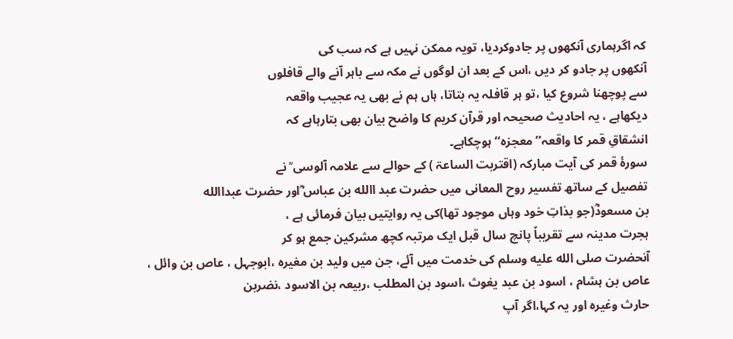کہ اگرہماری آنکھوں پر جادوکردیا، تویہ ممکن نہیں ہے کہ سب کی
آنکھوں پر جادو کر دیں ،اس کے بعد ان لوگوں نے مکہ سے باہر آنے والے قافلوں
سے پوچھنا شروع کیا ،تو ہر قافلہ یہ بتاتا، ہاں ہم نے بھی یہ عجیب واقعہ
دیکھاہے ، یہ احادیث صحیحہ اور قرآن کریم کا واضح بیان بھی بتارہاہے کہ
انشقاقِ قمر کا واقعہ’’معجزہ‘‘ ہوچکاہے۔
سورۂ قمر کی آیت مبارکہ (اقتربت الساعۃ ) کے حوالے سے علامہ آلوسی ؒ نے
تفصیل کے ساتھ تفسیر روح المعانی میں حضرت عبد االله بن عباس ؓاور حضرت عبداالله
بن مسعودؓ(جو بذاتِ خود وہاں موجود تھا)کی یہ روایتیں بیان فرمائی ہے ،
ہجرت مدینہ سے تقریباً پانچ سال قبل ایک مرتبہ کچھ مشرکین جمع ہو کر
آنحضرت صلى الله عليه وسلم کی خدمت میں آئے، جن میں ولید بن مغیرہ ،ابوجہل ، عاص بن وائل ،
عاص بن ہشام ، اسود بن عبد یغوث ،اسود بن المطلب ،ربیعہ بن الاسود ،نضربن
حارث وغیرہ اور یہ کہا،اگر آپ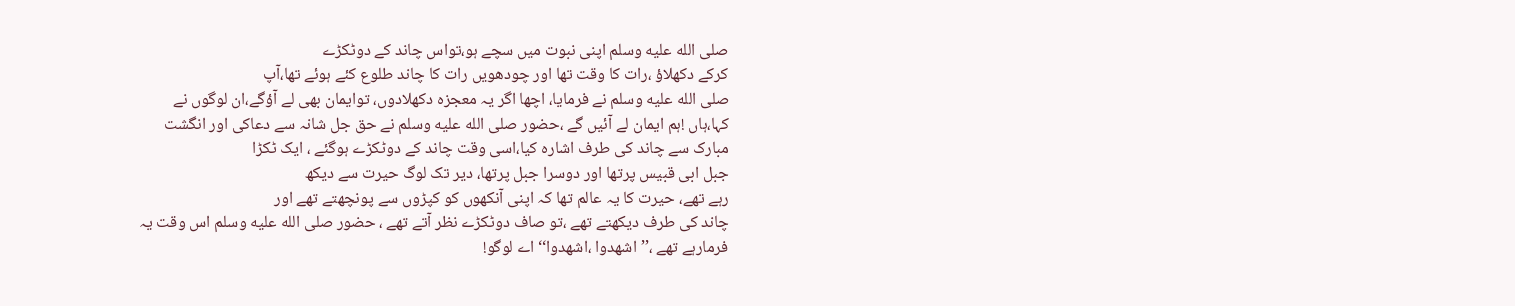صلى الله عليه وسلم اپنی نبوت میں سچے ہو،تواس چاند کے دوٹکڑے
کرکے دکھلاؤ ،رات کا وقت تھا اور چودھویں رات کا چاند طلوع کئے ہوئے تھا،آپ
صلى الله عليه وسلم نے فرمایا، اچھا اگر یہ معجزہ دکھلادوں، توایمان بھی لے آؤگے،ان لوگوں نے
کہا،ہاں !ہم ایمان لے آئیں گے ،حضور صلى الله عليه وسلم نے حق جل شانہ سے دعاکی اور انگشت
مبارک سے چاند کی طرف اشارہ کیا،اسی وقت چاند کے دوٹکڑے ہوگئے ، ایک ٹکڑا
جبل ابی قبیس پرتھا اور دوسرا جبل پرتھا، دیر تک لوگ حیرت سے دیکھ
رہے تھے، حیرت کا یہ عالم تھا کہ اپنی آنکھوں کو کپڑوں سے پونچھتے تھے اور
چاند کی طرف دیکھتے تھے ،تو صاف دوٹکڑے نظر آتے تھے ، حضور صلى الله عليه وسلم اس وقت یہ
فرمارہے تھے ،’’اشھدوا ،اشھدوا‘‘ اے لوگو!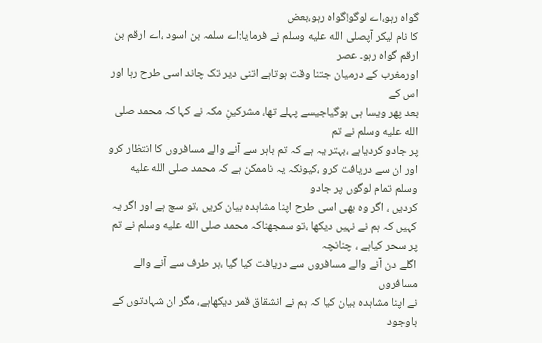گواہ رہو،اے لوگو!گواہ رہو،بعض
کا نام لیکر آپصلى الله عليه وسلم نے فرمایا:اے سلمہ بن اسود ،اے ارقم بن ارقم گواہ رہو۔ عصر
اورمغرب کے درمیان جتنا وقت ہوتاہے اتنی دیر تک چاند اسی طرح رہا اور اس کے
بعد پھر ویسا ہی ہوگیاجیسے پہلے تھا، مشرکینِ مکہ نے کہا کہ محمد صلى الله عليه وسلم نے تم
پر جادو کردیاہے ،بہتر یہ ہے کہ تم باہر سے آنے والے مسافروں کا انتظار کرو
اور ان سے دریافت کرو ،کیونکہ یہ ناممکن ہے کہ محمد صلى الله عليه وسلم تمام لوگوں پر جادو
کردیں ، اگر وہ بھی اسی طرح اپنا مشاہدہ بیان کریں ،تو سچ ہے اور اگر یہ
کہیں کہ ہم نے نہیں دیکھا ،تو سمجھناکہ محمد صلى الله عليه وسلم نے تم پر سحر کیاہے ، چنانچہ
اگلے دن آنے والے مسافروں سے دریافت کیا گیا ،ہر طرف سے آنے والے مسافروں
نے اپنا مشاہدہ بیان کیا کہ ہم نے انشقاق قمر دیکھاہے، مگر ان شہادتوں کے
باوجود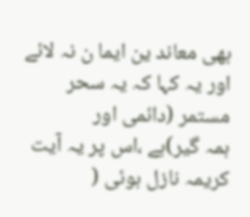بھی معاند ین ایما ن نہ لائے اور یہ کہا کہ یہ سحر مستمر (دائمی اور
ہمہ گیر)ہے ،اس پر یہ آیت کریمہ نازل ہوئی (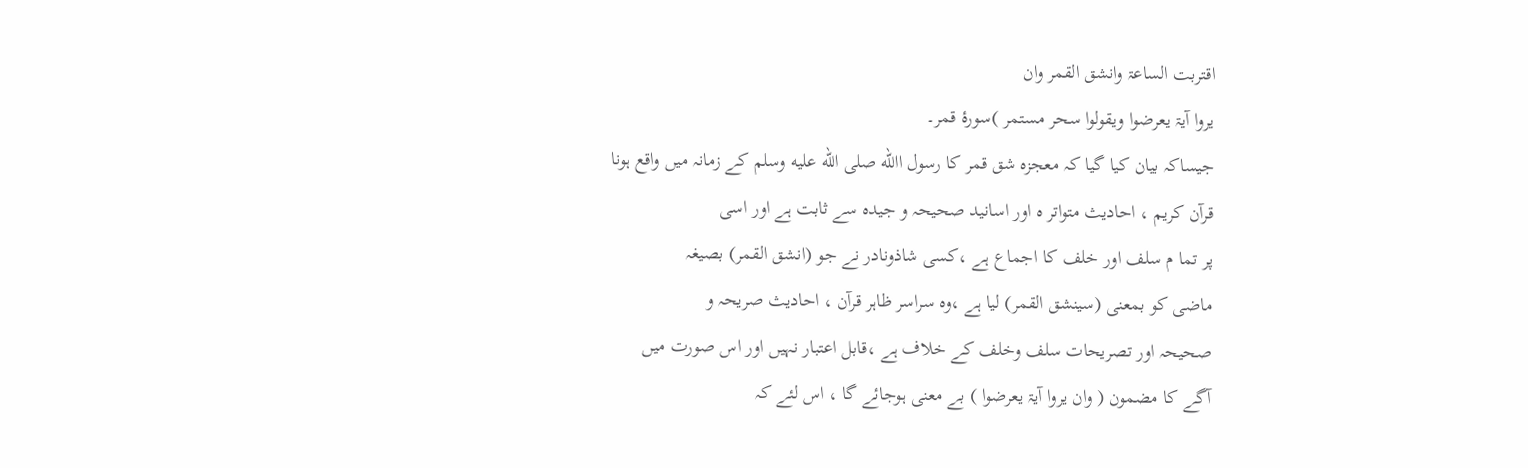اقتربت الساعۃ وانشق القمر وان
یروا آیۃ یعرضوا ویقولوا سحر مستمر )سورۂ قمر۔
جیساکہ بیان کیا گیا کہ معجزہ شق قمر کا رسول االله صلى الله عليه وسلم کے زمانہ میں واقع ہونا
قرآن کریم ، احادیث متواتر ہ اور اسانید صحیحہ و جیدہ سے ثابت ہے اور اسی
پر تما م سلف اور خلف کا اجماع ہے ،کسی شاذونادر نے جو (انشق القمر) بصیغہ
ماضی کو بمعنی (سینشق القمر) لیا ہے ،وہ سراسر ظاہر قرآن ، احادیث صریحہ و
صحیحہ اور تصریحات سلف وخلف کے خلاف ہے ،قابل اعتبار نہیں اور اس صورت میں
آگے کا مضمون ( وان یروا آیۃ یعرضوا ) بے معنی ہوجائے گا ، اس لئے کہ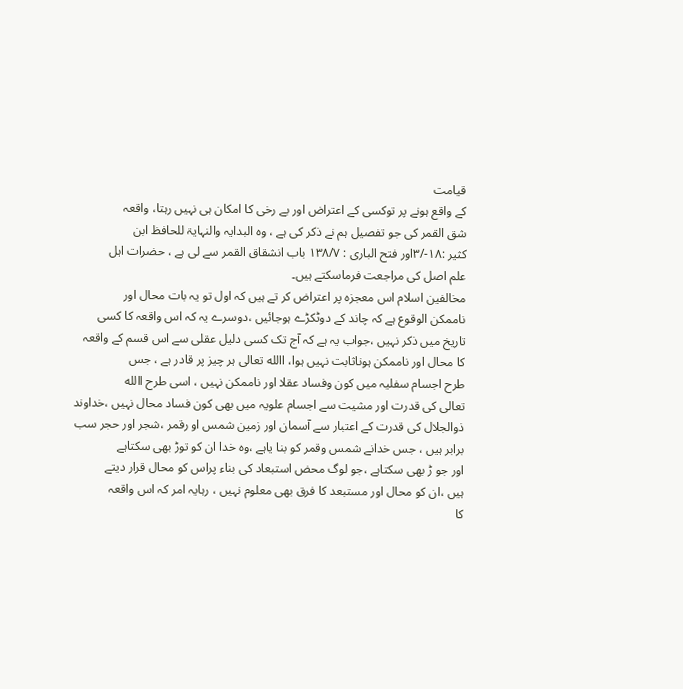قیامت
کے واقع ہونے پر توکسی کے اعتراض اور بے رخی کا امکان ہی نہیں رہتا، واقعہ
شق القمر کی جو تفصیل ہم نے ذکر کی ہے ، وہ البدایہ والنہایۃ للحافظ ابن
کثیر :۱۸-/۳اور فتح الباری : ۱۳۸/۷ باب انشقاق القمر سے لی ہے ، حضرات اہل
علم اصل کی مراجعت فرماسکتے ہیں۔
مخالفین اسلام اس معجزہ پر اعتراض کر تے ہیں کہ اول تو یہ بات محال اور
ناممکن الوقوع ہے کہ چاند کے دوٹکڑے ہوجائیں ،دوسرے یہ کہ اس واقعہ کا کسی
تاریخ میں ذکر نہیں ،جواب یہ ہے کہ آج تک کسی دلیل عقلی سے اس قسم کے واقعہ
کا محال اور ناممکن ہوناثابت نہیں ہوا، االله تعالی ہر چیز پر قادر ہے ، جس
طرح اجسام سفلیہ میں کون وفساد عقلا اور ناممکن نہیں ، اسی طرح االله
تعالی کی قدرت اور مشیت سے اجسام علویہ میں بھی کون فساد محال نہیں ،خداوند
ذوالجلال کی قدرت کے اعتبار سے آسمان اور زمین شمس او رقمر ،شجر اور حجر سب
برابر ہیں ، جس خدانے شمس وقمر کو بنا یاہے ،وہ خدا ان کو توڑ بھی سکتاہے
اور جو ڑ بھی سکتاہے ،جو لوگ محض استبعاد کی بناء پراس کو محال قرار دیتے
ہیں ،ان کو محال اور مستبعد کا فرق بھی معلوم نہیں ، رہایہ امر کہ اس واقعہ
کا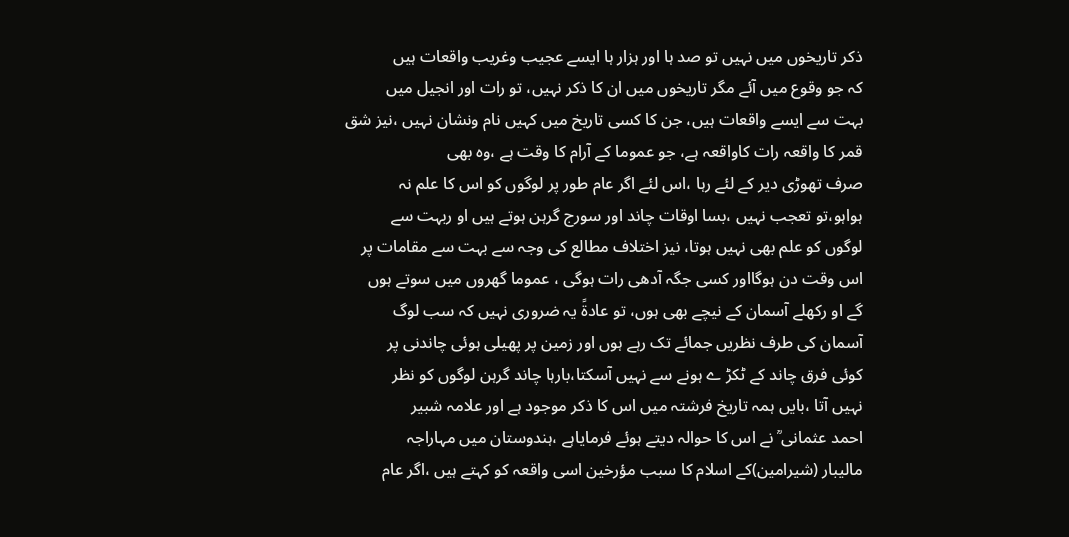ذکر تاریخوں میں نہیں تو صد ہا اور ہزار ہا ایسے عجیب وغریب واقعات ہیں
کہ جو وقوع میں آئے مگر تاریخوں میں ان کا ذکر نہیں، تو رات اور انجیل میں
بہت سے ایسے واقعات ہیں، جن کا کسی تاریخ میں کہیں نام ونشان نہیں ،نیز شق
قمر کا واقعہ رات کاواقعہ ہے، جو عموما کے آرام کا وقت ہے ،وہ بھی
صرف تھوڑی دیر کے لئے رہا ،اس لئے اگر عام طور پر لوگوں کو اس کا علم نہ
ہواہو،تو تعجب نہیں ،بسا اوقات چاند اور سورج گرہن ہوتے ہیں او ربہت سے
لوگوں کو علم بھی نہیں ہوتا، نیز اختلاف مطالع کی وجہ سے بہت سے مقامات پر
اس وقت دن ہوگااور کسی جگہ آدھی رات ہوگی ، عموما گھروں میں سوتے ہوں
گے او رکھلے آسمان کے نیچے بھی ہوں، تو عادۃً یہ ضروری نہیں کہ سب لوگ
آسمان کی طرف نظریں جمائے تک رہے ہوں اور زمین پر پھیلی ہوئی چاندنی پر
کوئی فرق چاند کے ٹکڑ ے ہونے سے نہیں آسکتا،بارہا چاند گرہن لوگوں کو نظر
نہیں آتا ،بایں ہمہ تاریخ فرشتہ میں اس کا ذکر موجود ہے اور علامہ شبیر
احمد عثمانی ؒ نے اس کا حوالہ دیتے ہوئے فرمایاہے ،ہندوستان میں مہاراجہ
مالیبار (شیرامین)کے اسلام کا سبب مؤرخین اسی واقعہ کو کہتے ہیں ،اگر عام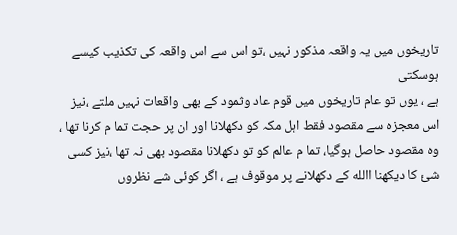تاریخوں میں یہ واقعہ مذکور نہیں ،تو اس سے اس واقعہ کی تکذیب کیسے ہوسکتی
ہے ، یوں تو عام تاریخوں میں قوم عاد وثمود کے بھی واقعات نہیں ملتے ،نیز
اس معجزہ سے مقصود فقط اہل مکہ کو دکھلانا اور ان پر حجت تما م کرنا تھا ،
وہ مقصود حاصل ہوگیا، تما م عالم کو تو دکھلانا مقصود بھی نہ تھا ،نیز کسی
شیٔ کا دیکھنا االله کے دکھلانے پر موقوف ہے ، اگر کوئی شے نظروں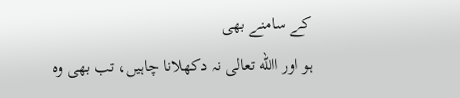کے سامنے بھی
ہو اور االله تعالی نہ دکھلانا چاہیں، تب بھی وہ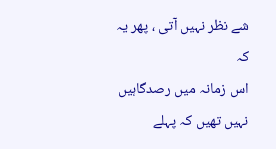شے نظر نہیں آتی ، پھر یہ کہ
اس زمانہ میں رصدگاہیں نہیں تھیں کہ پہلے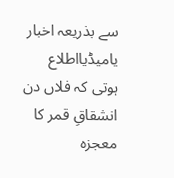سے بذریعہ اخبار یامیڈیااطلاع
ہوتی کہ فلاں دن انشقاقِ قمر کا معجزہ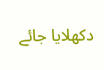دکھلایا جائے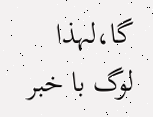گا،لہذا لوگ با خبر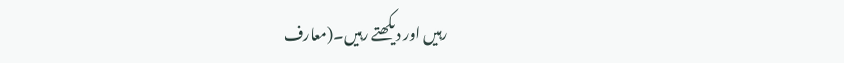رہیں اور دیکھتے رہیں۔(معارف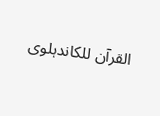القرآن للکاندہلوی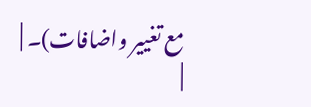مع تغییر واضافات)۔ |
|